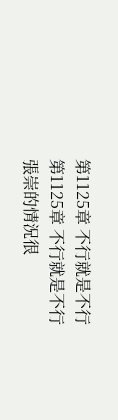第1125章 不行就是不行
第1125章 不行就是不行
張崇的情況很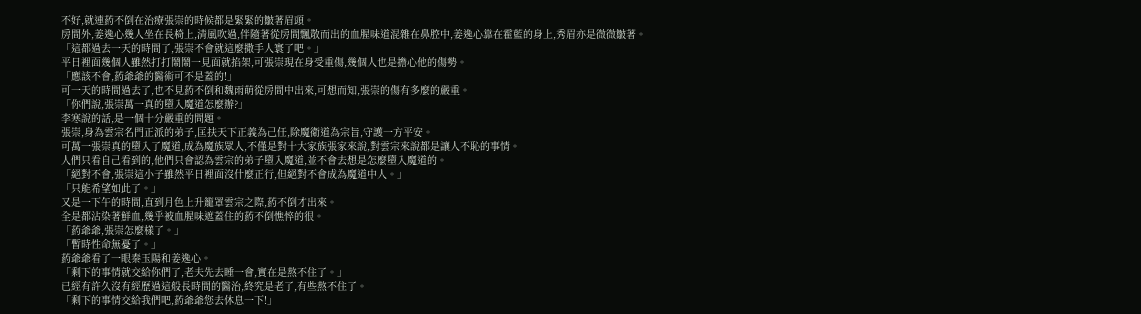不好,就連葯不倒在治療張崇的時候都是緊緊的皺著眉頭。
房間外,姜逸心幾人坐在長椅上,清風吹過,伴隨著從房間飄散而出的血腥味道混雜在鼻腔中,姜逸心靠在霍藍的身上,秀眉亦是微微皺著。
「這都過去一天的時間了,張崇不會就這麼撒手人寰了吧。」
平日裡面幾個人雖然打打鬧鬧一見面就掐架,可張崇現在身受重傷,幾個人也是擔心他的傷勢。
「應該不會,葯爺爺的醫術可不是蓋的!」
可一天的時間過去了,也不見葯不倒和魏雨萌從房間中出來,可想而知,張崇的傷有多麼的嚴重。
「你們說,張崇萬一真的墮入魔道怎麼辦?」
李寒說的話,是一個十分嚴重的問題。
張崇,身為雲宗名門正派的弟子,匡扶天下正義為己任,除魔衛道為宗旨,守護一方平安。
可萬一張崇真的墮入了魔道,成為魔族眾人,不僅是對十大家族張家來說,對雲宗來說都是讓人不恥的事情。
人們只看自己看到的,他們只會認為雲宗的弟子墮入魔道,並不會去想是怎麼墮入魔道的。
「絕對不會,張崇這小子雖然平日裡面沒什麼正行,但絕對不會成為魔道中人。」
「只能希望如此了。」
又是一下午的時間,直到月色上升籠罩雲宗之際,葯不倒才出來。
全是都沾染著鮮血,幾乎被血腥味遮蓋住的葯不倒憔悴的很。
「葯爺爺,張崇怎麼樣了。」
「暫時性命無憂了。」
葯爺爺看了一眼秦玉陽和姜逸心。
「剩下的事情就交給你們了,老夫先去睡一會,實在是熬不住了。」
已經有許久沒有經歷過這般長時間的醫治,終究是老了,有些熬不住了。
「剩下的事情交給我們吧,葯爺爺您去休息一下!」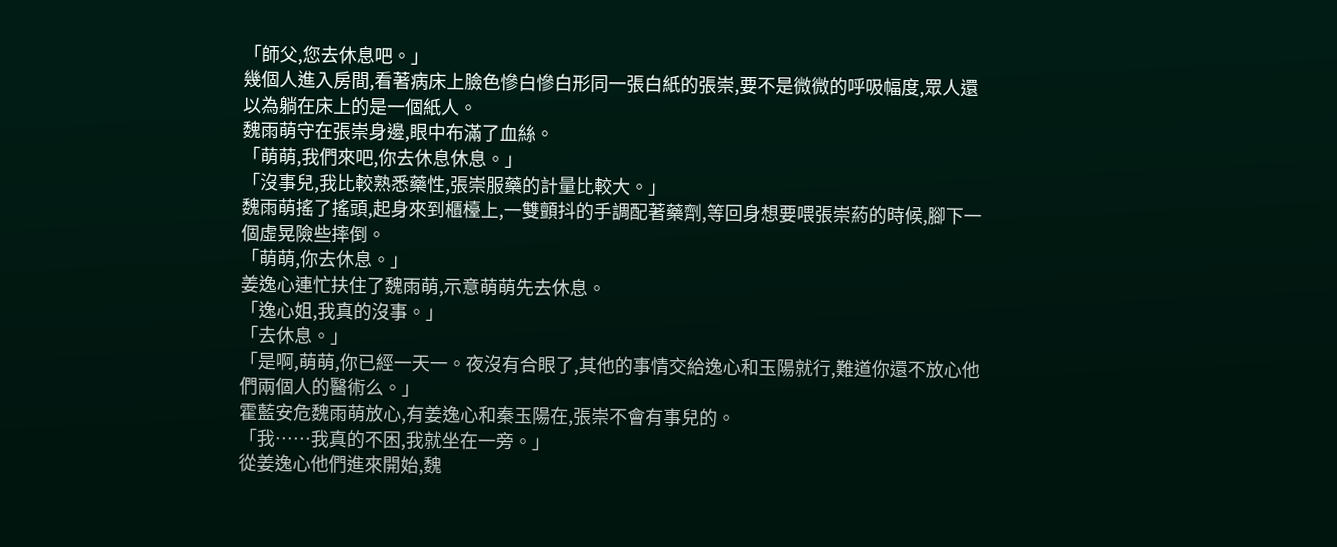「師父,您去休息吧。」
幾個人進入房間,看著病床上臉色慘白慘白形同一張白紙的張崇,要不是微微的呼吸幅度,眾人還以為躺在床上的是一個紙人。
魏雨萌守在張崇身邊,眼中布滿了血絲。
「萌萌,我們來吧,你去休息休息。」
「沒事兒,我比較熟悉藥性,張崇服藥的計量比較大。」
魏雨萌搖了搖頭,起身來到櫃檯上,一雙顫抖的手調配著藥劑,等回身想要喂張崇葯的時候,腳下一個虛晃險些摔倒。
「萌萌,你去休息。」
姜逸心連忙扶住了魏雨萌,示意萌萌先去休息。
「逸心姐,我真的沒事。」
「去休息。」
「是啊,萌萌,你已經一天一。夜沒有合眼了,其他的事情交給逸心和玉陽就行,難道你還不放心他們兩個人的醫術么。」
霍藍安危魏雨萌放心,有姜逸心和秦玉陽在,張崇不會有事兒的。
「我……我真的不困,我就坐在一旁。」
從姜逸心他們進來開始,魏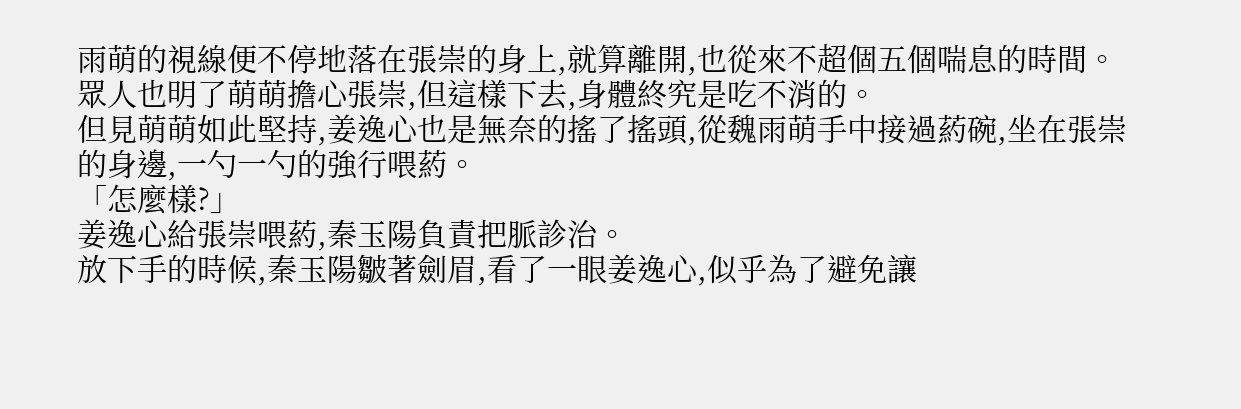雨萌的視線便不停地落在張崇的身上,就算離開,也從來不超個五個喘息的時間。
眾人也明了萌萌擔心張崇,但這樣下去,身體終究是吃不消的。
但見萌萌如此堅持,姜逸心也是無奈的搖了搖頭,從魏雨萌手中接過葯碗,坐在張崇的身邊,一勺一勺的強行喂葯。
「怎麼樣?」
姜逸心給張崇喂葯,秦玉陽負責把脈診治。
放下手的時候,秦玉陽皺著劍眉,看了一眼姜逸心,似乎為了避免讓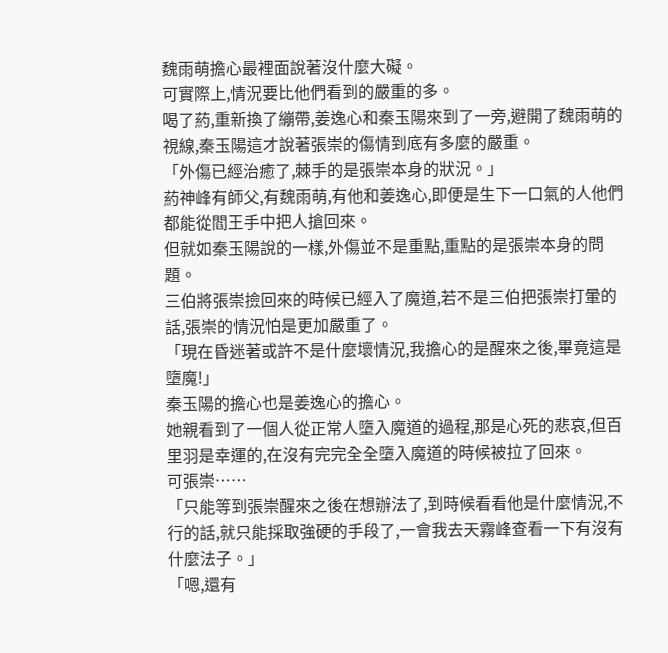魏雨萌擔心最裡面說著沒什麼大礙。
可實際上,情況要比他們看到的嚴重的多。
喝了葯,重新換了繃帶,姜逸心和秦玉陽來到了一旁,避開了魏雨萌的視線,秦玉陽這才說著張崇的傷情到底有多麼的嚴重。
「外傷已經治癒了,棘手的是張崇本身的狀況。」
葯神峰有師父,有魏雨萌,有他和姜逸心,即便是生下一口氣的人他們都能從閻王手中把人搶回來。
但就如秦玉陽說的一樣,外傷並不是重點,重點的是張崇本身的問題。
三伯將張崇撿回來的時候已經入了魔道,若不是三伯把張崇打暈的話,張崇的情況怕是更加嚴重了。
「現在昏迷著或許不是什麼壞情況,我擔心的是醒來之後,畢竟這是墮魔!」
秦玉陽的擔心也是姜逸心的擔心。
她親看到了一個人從正常人墮入魔道的過程,那是心死的悲哀,但百里羽是幸運的,在沒有完完全全墮入魔道的時候被拉了回來。
可張崇……
「只能等到張崇醒來之後在想辦法了,到時候看看他是什麼情況,不行的話,就只能採取強硬的手段了,一會我去天霧峰查看一下有沒有什麼法子。」
「嗯,還有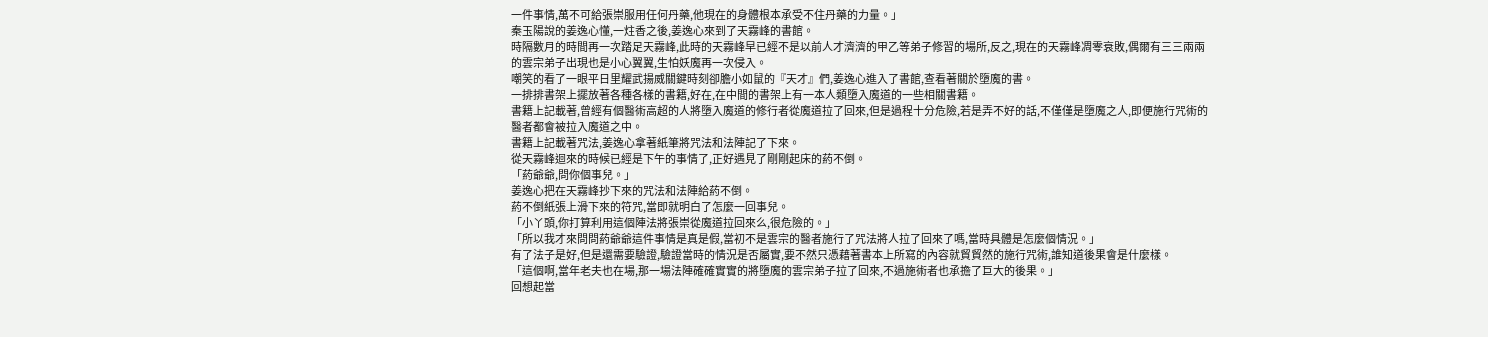一件事情,萬不可給張崇服用任何丹藥,他現在的身體根本承受不住丹藥的力量。」
秦玉陽說的姜逸心懂,一炷香之後,姜逸心來到了天霧峰的書館。
時隔數月的時間再一次踏足天霧峰,此時的天霧峰早已經不是以前人才濟濟的甲乙等弟子修習的場所,反之,現在的天霧峰凋零衰敗,偶爾有三三兩兩的雲宗弟子出現也是小心翼翼,生怕妖魔再一次侵入。
嘲笑的看了一眼平日里耀武揚威關鍵時刻卻膽小如鼠的『天才』們,姜逸心進入了書館,查看著關於墮魔的書。
一排排書架上擺放著各種各樣的書籍,好在,在中間的書架上有一本人類墮入魔道的一些相關書籍。
書籍上記載著,曾經有個醫術高超的人將墮入魔道的修行者從魔道拉了回來,但是過程十分危險,若是弄不好的話,不僅僅是墮魔之人,即便施行咒術的醫者都會被拉入魔道之中。
書籍上記載著咒法,姜逸心拿著紙筆將咒法和法陣記了下來。
從天霧峰迴來的時候已經是下午的事情了,正好遇見了剛剛起床的葯不倒。
「葯爺爺,問你個事兒。」
姜逸心把在天霧峰抄下來的咒法和法陣給葯不倒。
葯不倒紙張上滑下來的符咒,當即就明白了怎麼一回事兒。
「小丫頭,你打算利用這個陣法將張崇從魔道拉回來么,很危險的。」
「所以我才來問問葯爺爺這件事情是真是假,當初不是雲宗的醫者施行了咒法將人拉了回來了嗎,當時具體是怎麼個情況。」
有了法子是好,但是還需要驗證,驗證當時的情況是否屬實,要不然只憑藉著書本上所寫的內容就貿貿然的施行咒術,誰知道後果會是什麼樣。
「這個啊,當年老夫也在場,那一場法陣確確實實的將墮魔的雲宗弟子拉了回來,不過施術者也承擔了巨大的後果。」
回想起當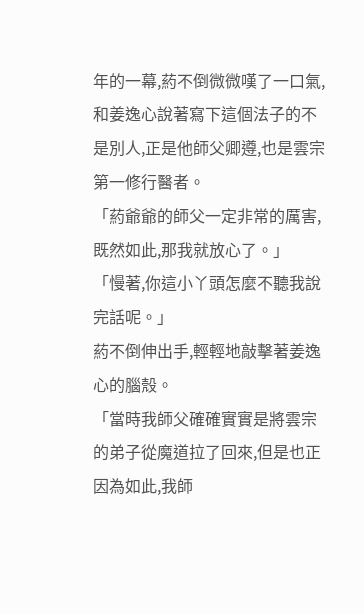年的一幕,葯不倒微微嘆了一口氣,和姜逸心說著寫下這個法子的不是別人,正是他師父卿遵,也是雲宗第一修行醫者。
「葯爺爺的師父一定非常的厲害,既然如此,那我就放心了。」
「慢著,你這小丫頭怎麼不聽我說完話呢。」
葯不倒伸出手,輕輕地敲擊著姜逸心的腦殼。
「當時我師父確確實實是將雲宗的弟子從魔道拉了回來,但是也正因為如此,我師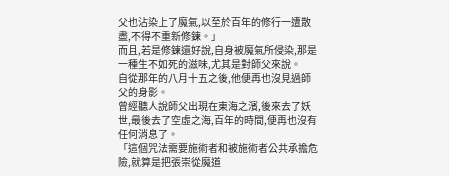父也沾染上了魔氣,以至於百年的修行一遭散盡,不得不重新修鍊。」
而且,若是修鍊還好說,自身被魔氣所侵染,那是一種生不如死的滋味,尤其是對師父來說。
自從那年的八月十五之後,他便再也沒見過師父的身影。
曾經聽人說師父出現在東海之濱,後來去了妖世,最後去了空虛之海,百年的時間,便再也沒有任何消息了。
「這個咒法需要施術者和被施術者公共承擔危險,就算是把張崇從魔道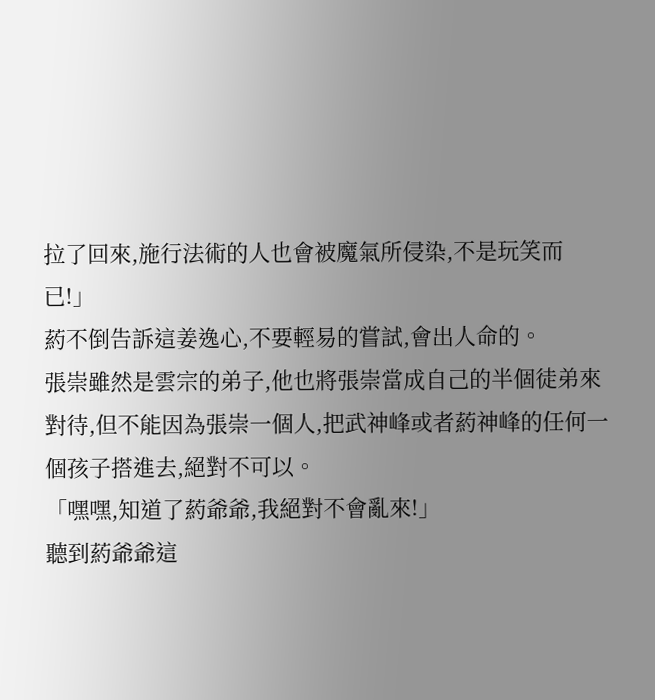拉了回來,施行法術的人也會被魔氣所侵染,不是玩笑而已!」
葯不倒告訴這姜逸心,不要輕易的嘗試,會出人命的。
張崇雖然是雲宗的弟子,他也將張崇當成自己的半個徒弟來對待,但不能因為張崇一個人,把武神峰或者葯神峰的任何一個孩子搭進去,絕對不可以。
「嘿嘿,知道了葯爺爺,我絕對不會亂來!」
聽到葯爺爺這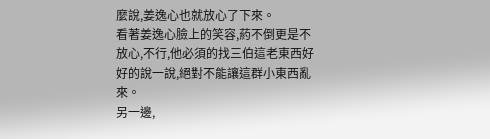麼說,姜逸心也就放心了下來。
看著姜逸心臉上的笑容,葯不倒更是不放心,不行,他必須的找三伯這老東西好好的說一說,絕對不能讓這群小東西亂來。
另一邊,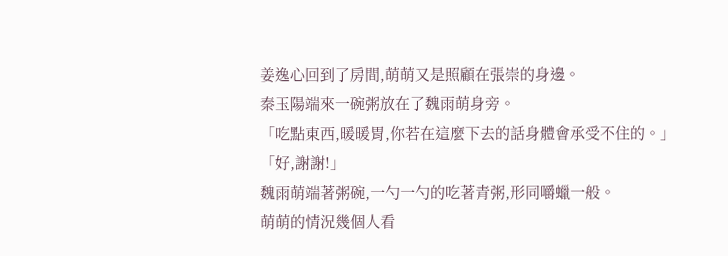姜逸心回到了房間,萌萌又是照顧在張崇的身邊。
秦玉陽端來一碗粥放在了魏雨萌身旁。
「吃點東西,暖暖胃,你若在這麼下去的話身體會承受不住的。」
「好,謝謝!」
魏雨萌端著粥碗,一勺一勺的吃著青粥,形同嚼蠟一般。
萌萌的情況幾個人看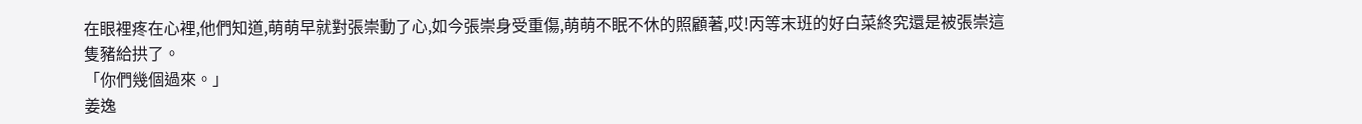在眼裡疼在心裡,他們知道,萌萌早就對張崇動了心,如今張崇身受重傷,萌萌不眠不休的照顧著,哎!丙等末班的好白菜終究還是被張崇這隻豬給拱了。
「你們幾個過來。」
姜逸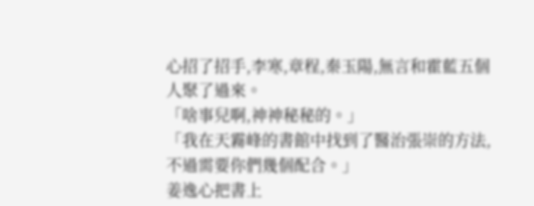心招了招手,李寒,章程,秦玉陽,無言和霍藍五個人聚了過來。
「啥事兒啊,神神秘秘的。」
「我在天霧峰的書館中找到了醫治張崇的方法,不過需要你們幾個配合。」
姜逸心把書上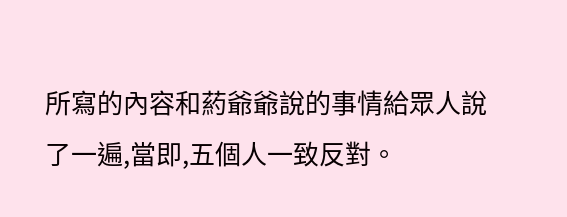所寫的內容和葯爺爺說的事情給眾人說了一遍,當即,五個人一致反對。